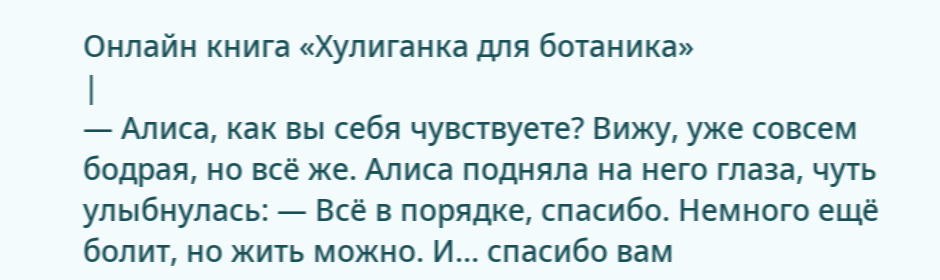Онлайн книга «Хулиганка для ботаника»
|
— Алиса, как вы себя чувствуете? Вижу, уже совсем бодрая, но всё же. Алиса подняла на него глаза, чуть улыбнулась: — Всё в порядке, спасибо. Немного ещё болит, но жить можно. И… спасибо вам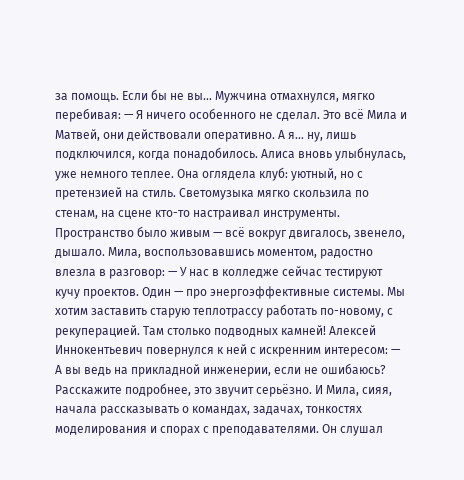за помощь. Если бы не вы… Мужчина отмахнулся, мягко перебивая: — Я ничего особенного не сделал. Это всё Мила и Матвей, они действовали оперативно. А я… ну, лишь подключился, когда понадобилось. Алиса вновь улыбнулась, уже немного теплее. Она оглядела клуб: уютный, но с претензией на стиль. Светомузыка мягко скользила по стенам, на сцене кто-то настраивал инструменты. Пространство было живым — всё вокруг двигалось, звенело, дышало. Мила, воспользовавшись моментом, радостно влезла в разговор: — У нас в колледже сейчас тестируют кучу проектов. Один — про энергоэффективные системы. Мы хотим заставить старую теплотрассу работать по-новому, с рекуперацией. Там столько подводных камней! Алексей Иннокентьевич повернулся к ней с искренним интересом: — А вы ведь на прикладной инженерии, если не ошибаюсь? Расскажите подробнее, это звучит серьёзно. И Мила, сияя, начала рассказывать о командах, задачах, тонкостях моделирования и спорах с преподавателями. Он слушал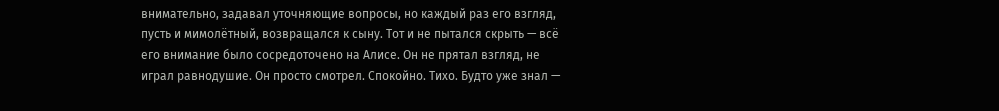внимательно, задавал уточняющие вопросы, но каждый раз его взгляд, пусть и мимолётный, возвращался к сыну. Тот и не пытался скрыть — всё его внимание было сосредоточено на Алисе. Он не прятал взгляд, не играл равнодушие. Он просто смотрел. Спокойно. Тихо. Будто уже знал —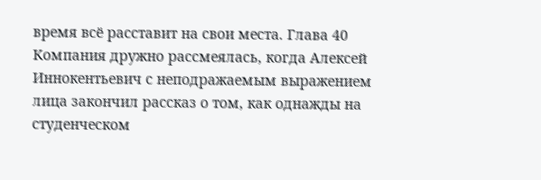время всё расставит на свои места. Глава 40 Компания дружно рассмеялась, когда Алексей Иннокентьевич с неподражаемым выражением лица закончил рассказ о том, как однажды на студенческом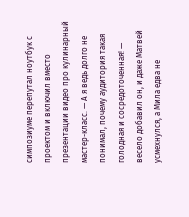симпозиуме перепутал ноутбук с проектом и включил вместо презентации видео про кулинарный мастер-класс. — А я ведь долго не понимал, почему аудитория такая голодная и сосредоточенная! — весело добавил он, и даже Матвей усмехнулся, а Мила едва не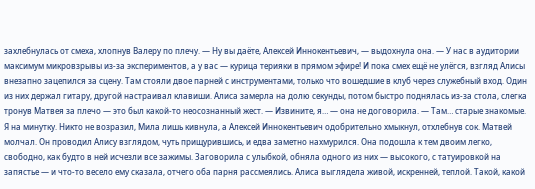захлебнулась от смеха, хлопнув Валеру по плечу. — Ну вы даёте, Алексей Иннокентьевич, — выдохнула она. — У нас в аудитории максимум микровзрывы из-за экспериментов, а у вас — курица терияки в прямом эфире! И пока смех ещё не улёгся, взгляд Алисы внезапно зацепился за сцену. Там стояли двое парней с инструментами, только что вошедшие в клуб через служебный вход. Один из них держал гитару, другой настраивал клавиши. Алиса замерла на долю секунды, потом быстро поднялась из-за стола, слегка тронув Матвея за плечо — это был какой-то неосознанный жест. — Извините, я… — она не договорила. — Там… старые знакомые. Я на минутку. Никто не возразил, Мила лишь кивнула, а Алексей Иннокентьевич одобрительно хмыкнул, отхлебнув сок. Матвей молчал. Он проводил Алису взглядом, чуть прищурившись, и едва заметно нахмурился. Она подошла к тем двоим легко, свободно, как будто в ней исчезли все зажимы. Заговорила с улыбкой, обняла одного из них — высокого, с татуировкой на запястье — и что-то весело ему сказала, отчего оба парня рассмеялись. Алиса выглядела живой, искренней, теплой. Такой, какой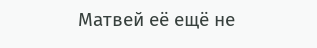Матвей её ещё не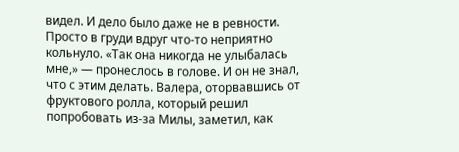видел. И дело было даже не в ревности. Просто в груди вдруг что-то неприятно кольнуло. «Так она никогда не улыбалась мне,» — пронеслось в голове. И он не знал, что с этим делать. Валера, оторвавшись от фруктового ролла, который решил попробовать из-за Милы, заметил, как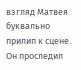взгляд Матвея буквально прилип к сцене. Он проследил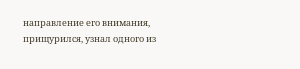направление его внимания, прищурился, узнал одного из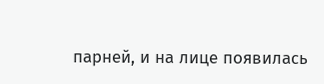парней, и на лице появилась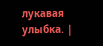лукавая улыбка. |